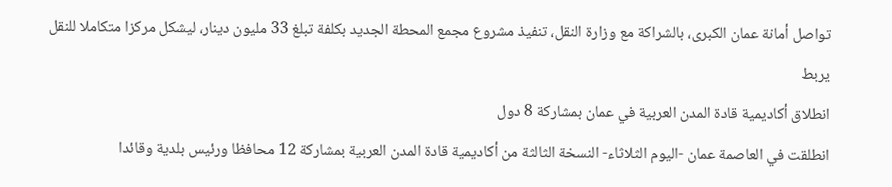تواصل أمانة عمان الكبرى، بالشراكة مع وزارة النقل، تنفيذ مشروع مجمع المحطة الجديد بكلفة تبلغ 33 مليون دينار، ليشكل مركزا متكاملا للنقل يربط
انطلاق أكاديمية قادة المدن العربية في عمان بمشاركة 8 دول
انطلقت في العاصمة عمان -اليوم الثلاثاء- النسخة الثالثة من أكاديمية قادة المدن العربية بمشاركة 12 محافظا ورئيس بلدية وقائدا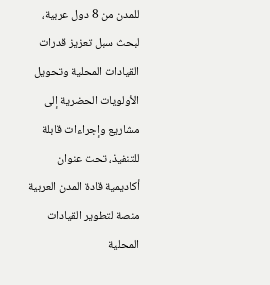للمدن من 8 دول عربية، لبحث سبل تعزيز قدرات القيادات المحلية وتحويل الأولويات الحضرية إلى مشاريع وإجراءات قابلة للتنفيذ، تحت عنوان
أكاديمية قادة المدن العربية منصة لتطوير القيادات المحلية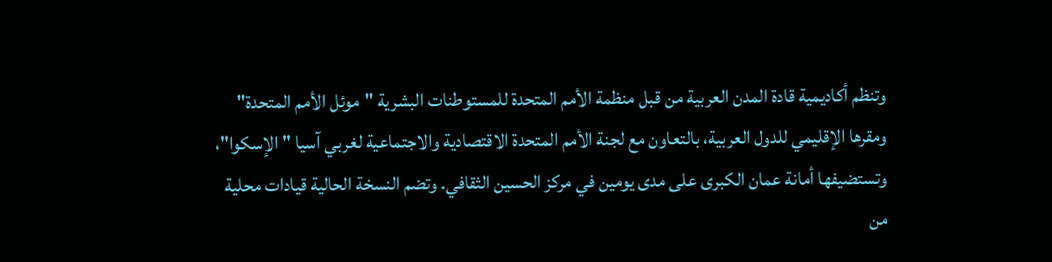وتنظم أكاديمية قادة المدن العربية من قبل منظمة الأمم المتحدة للمستوطنات البشرية "موئل الأمم المتحدة" ومقرها الإقليمي للدول العربية، بالتعاون مع لجنة الأمم المتحدة الاقتصادية والاجتماعية لغربي آسيا "الإسكوا"، وتستضيفها أمانة عمان الكبرى على مدى يومين في مركز الحسين الثقافي. وتضم النسخة الحالية قيادات محلية من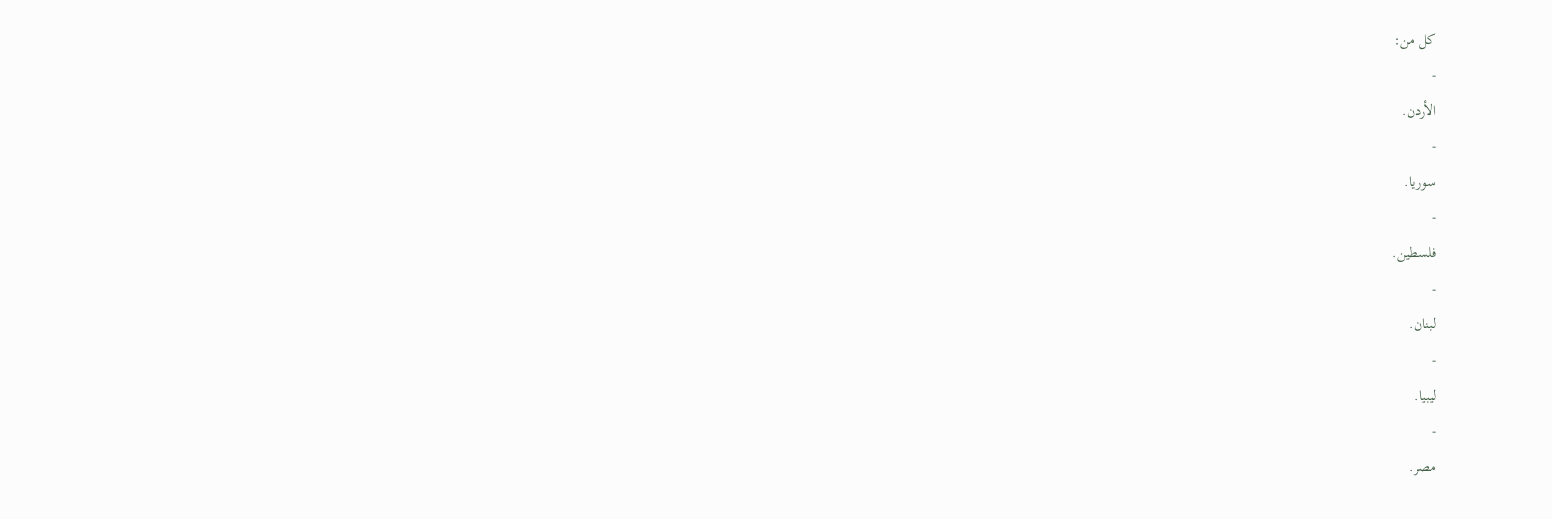كل من:
-
الأردن.
-
سوريا.
-
فلسطين.
-
لبنان.
-
ليبيا.
-
مصر.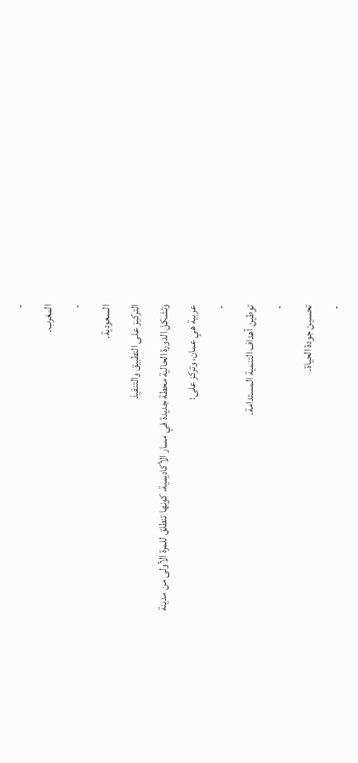-
المغرب.
-
السعودية.
التركيز على التطبيق والتنفيذ
وتشكل الدورة الحالية محطة جديدة في مسار الأكاديمية، كونها تنطلق للمرة الأولى من مدينة عربية هي عمان، وتركز على:
-
توطين أهداف التنمية المستدامة.
-
تحسين جودة الحياة.
-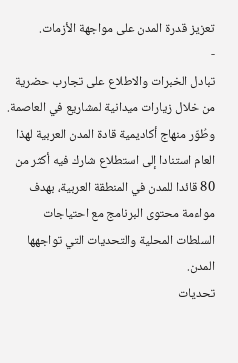تعزيز قدرة المدن على مواجهة الأزمات.
-
تبادل الخبرات والاطلاع على تجارب حضرية من خلال زيارات ميدانية لمشاريع في العاصمة.
وطُوّر منهاج أكاديمية قادة المدن العربية لهذا العام استنادا إلى استطلاع شارك فيه أكثر من 80 قائدا للمدن في المنطقة العربية، بهدف مواءمة محتوى البرنامج مع احتياجات السلطات المحلية والتحديات التي تواجهها المدن.
تحديات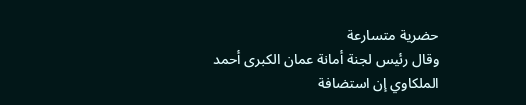حضرية متسارعة
وقال رئيس لجنة أمانة عمان الكبرى أحمد الملكاوي إن استضافة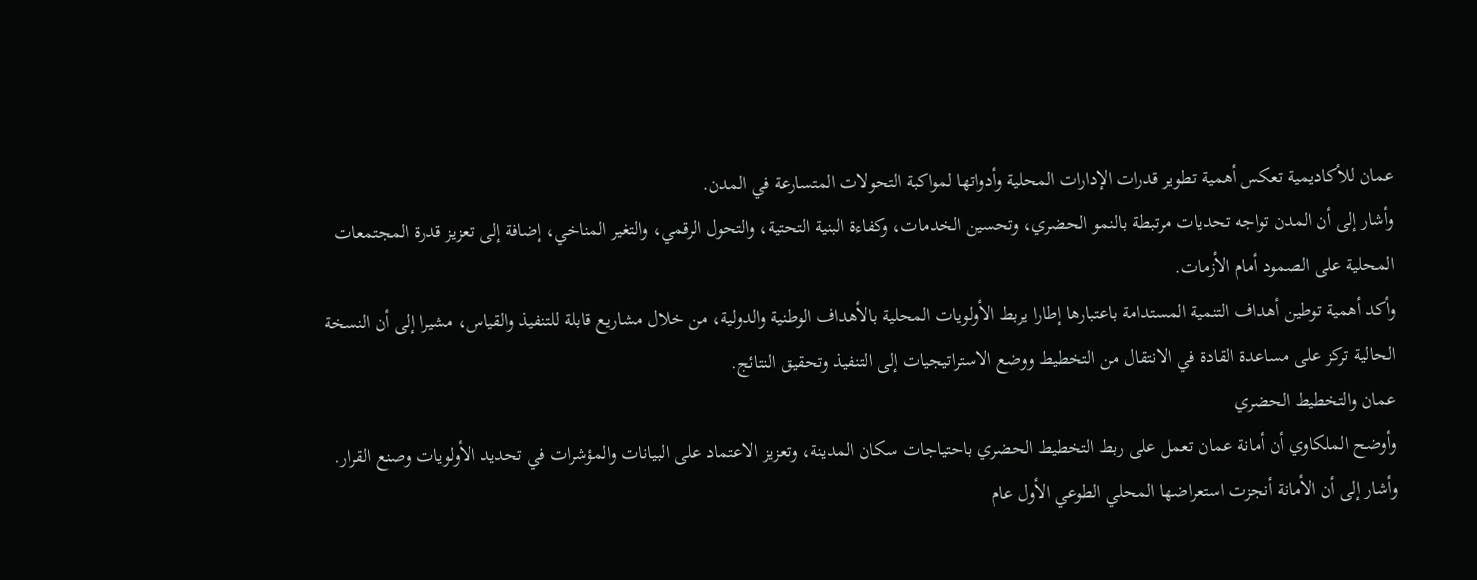عمان للأكاديمية تعكس أهمية تطوير قدرات الإدارات المحلية وأدواتها لمواكبة التحولات المتسارعة في المدن.
وأشار إلى أن المدن تواجه تحديات مرتبطة بالنمو الحضري، وتحسين الخدمات، وكفاءة البنية التحتية، والتحول الرقمي، والتغير المناخي، إضافة إلى تعزيز قدرة المجتمعات المحلية على الصمود أمام الأزمات.
وأكد أهمية توطين أهداف التنمية المستدامة باعتبارها إطارا يربط الأولويات المحلية بالأهداف الوطنية والدولية، من خلال مشاريع قابلة للتنفيذ والقياس، مشيرا إلى أن النسخة الحالية تركز على مساعدة القادة في الانتقال من التخطيط ووضع الاستراتيجيات إلى التنفيذ وتحقيق النتائج.
عمان والتخطيط الحضري
وأوضح الملكاوي أن أمانة عمان تعمل على ربط التخطيط الحضري باحتياجات سكان المدينة، وتعزيز الاعتماد على البيانات والمؤشرات في تحديد الأولويات وصنع القرار.
وأشار إلى أن الأمانة أنجزت استعراضها المحلي الطوعي الأول عام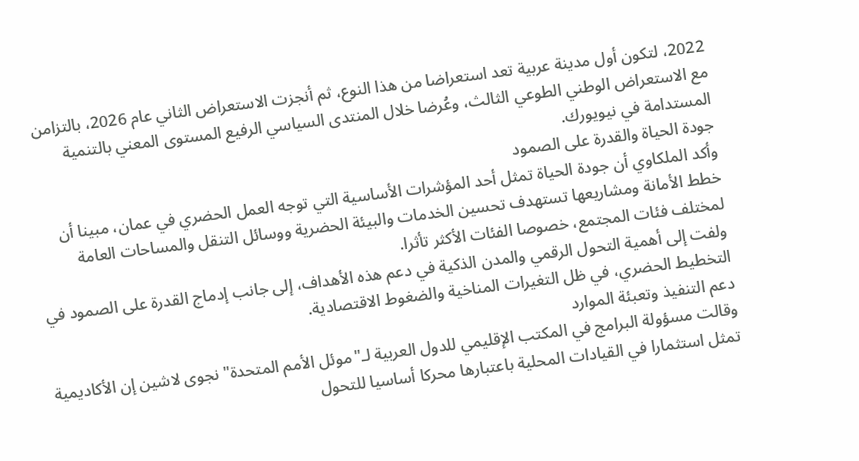2022، لتكون أول مدينة عربية تعد استعراضا من هذا النوع، ثم أنجزت الاستعراض الثاني عام 2026، بالتزامن مع الاستعراض الوطني الطوعي الثالث، وعُرضا خلال المنتدى السياسي الرفيع المستوى المعني بالتنمية المستدامة في نيويورك.
جودة الحياة والقدرة على الصمود
وأكد الملكاوي أن جودة الحياة تمثل أحد المؤشرات الأساسية التي توجه العمل الحضري في عمان، مبينا أن خطط الأمانة ومشاريعها تستهدف تحسين الخدمات والبيئة الحضرية ووسائل التنقل والمساحات العامة لمختلف فئات المجتمع، خصوصا الفئات الأكثر تأثرا.
ولفت إلى أهمية التحول الرقمي والمدن الذكية في دعم هذه الأهداف، إلى جانب إدماج القدرة على الصمود في التخطيط الحضري، في ظل التغيرات المناخية والضغوط الاقتصادية.
دعم التنفيذ وتعبئة الموارد
وقالت مسؤولة البرامج في المكتب الإقليمي للدول العربية لـ"موئل الأمم المتحدة" نجوى لاشين إن الأكاديمية تمثل استثمارا في القيادات المحلية باعتبارها محركا أساسيا للتحول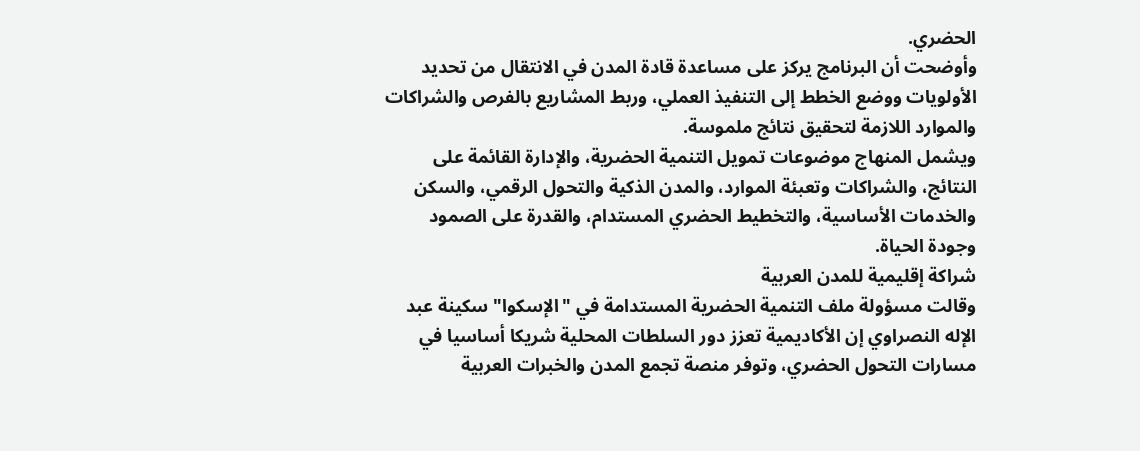الحضري.
وأوضحت أن البرنامج يركز على مساعدة قادة المدن في الانتقال من تحديد الأولويات ووضع الخطط إلى التنفيذ العملي، وربط المشاريع بالفرص والشراكات والموارد اللازمة لتحقيق نتائج ملموسة.
ويشمل المنهاج موضوعات تمويل التنمية الحضرية، والإدارة القائمة على النتائج، والشراكات وتعبئة الموارد، والمدن الذكية والتحول الرقمي، والسكن والخدمات الأساسية، والتخطيط الحضري المستدام، والقدرة على الصمود وجودة الحياة.
شراكة إقليمية للمدن العربية
وقالت مسؤولة ملف التنمية الحضرية المستدامة في "الإسكوا" سكينة عبد الإله النصراوي إن الأكاديمية تعزز دور السلطات المحلية شريكا أساسيا في مسارات التحول الحضري، وتوفر منصة تجمع المدن والخبرات العربية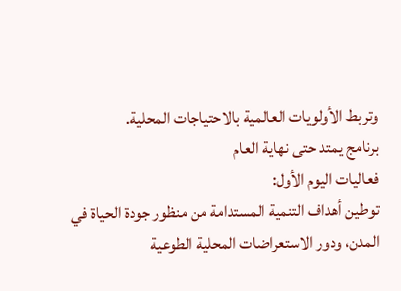وتربط الأولويات العالمية بالاحتياجات المحلية.
برنامج يمتد حتى نهاية العام
فعاليات اليوم الأول:
توطين أهداف التنمية المستدامة من منظور جودة الحياة في المدن، ودور الاستعراضات المحلية الطوعية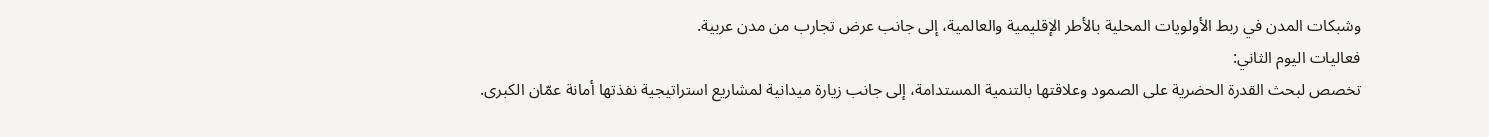وشبكات المدن في ربط الأولويات المحلية بالأطر الإقليمية والعالمية، إلى جانب عرض تجارب من مدن عربية.
فعاليات اليوم الثاني:
تخصص لبحث القدرة الحضرية على الصمود وعلاقتها بالتنمية المستدامة، إلى جانب زيارة ميدانية لمشاريع استراتيجية نفذتها أمانة عمّان الكبرى.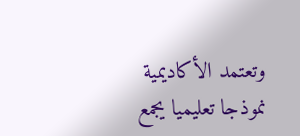وتعتمد الأكاديمية نموذجا تعليميا يجمع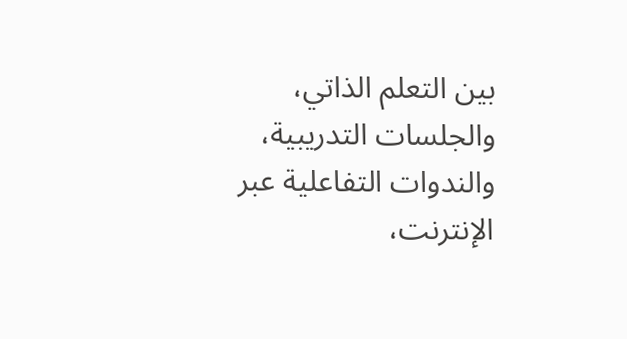بين التعلم الذاتي، والجلسات التدريبية، والندوات التفاعلية عبر الإنترنت،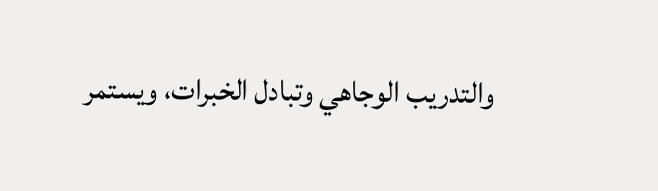والتدريب الوجاهي وتبادل الخبرات، ويستمر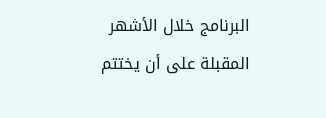البرنامج خلال الأشهر المقبلة على أن يختتم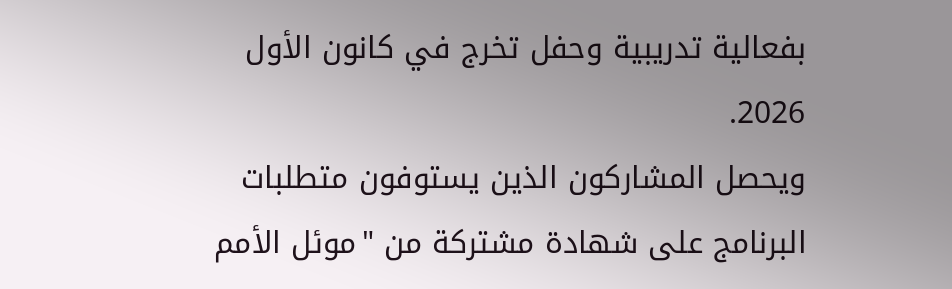بفعالية تدريبية وحفل تخرج في كانون الأول 2026.
ويحصل المشاركون الذين يستوفون متطلبات البرنامج على شهادة مشتركة من "موئل الأمم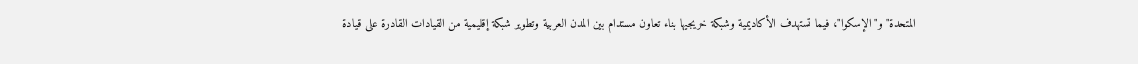المتحدة" و"الإسكوا"، فيما تستهدف الأكاديمية وشبكة خريجيها بناء تعاون مستدام بين المدن العربية وتطوير شبكة إقليمية من القيادات القادرة على قيادة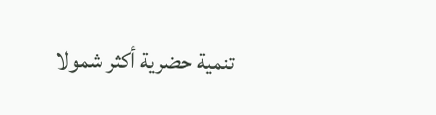تنمية حضرية أكثر شمولا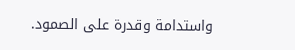واستدامة وقدرة على الصمود.